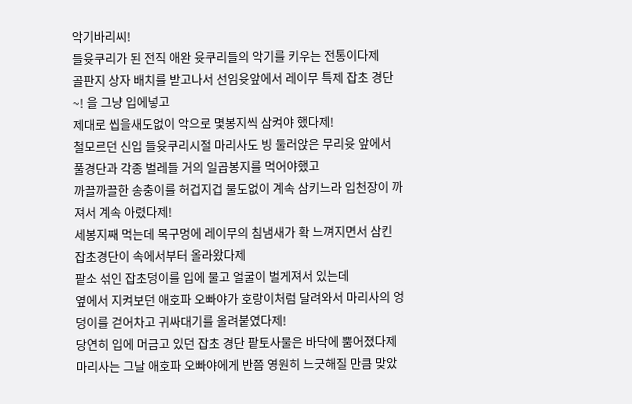악기바리씨!
들윳쿠리가 된 전직 애완 윳쿠리들의 악기를 키우는 전통이다제
골판지 상자 배치를 받고나서 선임윳앞에서 레이무 특제 잡초 경단~! 을 그냥 입에넣고
제대로 씹을새도없이 악으로 몇봉지씩 삼켜야 했다제!
철모르던 신입 들윳쿠리시절 마리사도 빙 둘러앉은 무리윳 앞에서 풀경단과 각종 벌레들 거의 일곱봉지를 먹어야했고
까끌까끌한 송충이를 허겁지겁 물도없이 계속 삼키느라 입천장이 까져서 계속 아렸다제!
세봉지째 먹는데 목구멍에 레이무의 침냄새가 확 느껴지면서 삼킨 잡초경단이 속에서부터 올라왔다제
팥소 섞인 잡초덩이를 입에 물고 얼굴이 벌게져서 있는데
옆에서 지켜보던 애호파 오빠야가 호랑이처럼 달려와서 마리사의 엉덩이를 걷어차고 귀싸대기를 올려붙였다제!
당연히 입에 머금고 있던 잡초 경단 팥토사물은 바닥에 뿜어졌다제
마리사는 그날 애호파 오빠야에게 반쯤 영원히 느긋해질 만큼 맞았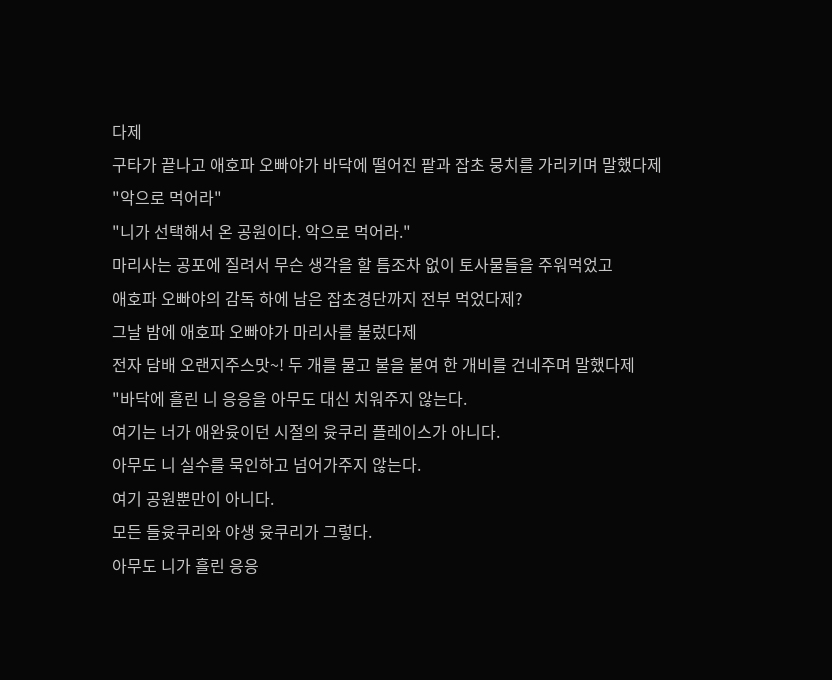다제
구타가 끝나고 애호파 오빠야가 바닥에 떨어진 팥과 잡초 뭉치를 가리키며 말했다제
"악으로 먹어라"
"니가 선택해서 온 공원이다. 악으로 먹어라."
마리사는 공포에 질려서 무슨 생각을 할 틈조차 없이 토사물들을 주워먹었고
애호파 오빠야의 감독 하에 남은 잡초경단까지 전부 먹었다제?
그날 밤에 애호파 오빠야가 마리사를 불렀다제
전자 담배 오랜지주스맛~! 두 개를 물고 불을 붙여 한 개비를 건네주며 말했다제
"바닥에 흘린 니 응응을 아무도 대신 치워주지 않는다.
여기는 너가 애완윳이던 시절의 윳쿠리 플레이스가 아니다.
아무도 니 실수를 묵인하고 넘어가주지 않는다.
여기 공원뿐만이 아니다.
모든 들윳쿠리와 야생 윳쿠리가 그렇다.
아무도 니가 흘린 응응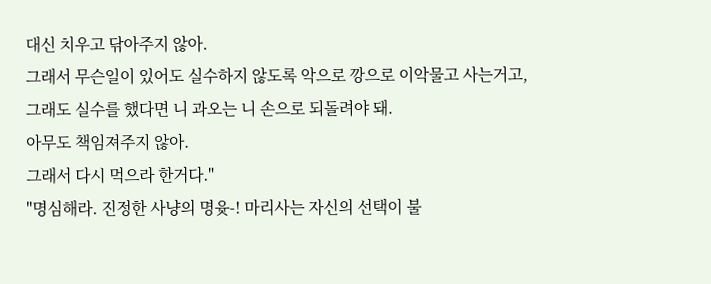대신 치우고 닦아주지 않아.
그래서 무슨일이 있어도 실수하지 않도록 악으로 깡으로 이악물고 사는거고,
그래도 실수를 했다면 니 과오는 니 손으로 되돌려야 돼.
아무도 책임져주지 않아.
그래서 다시 먹으라 한거다."
"명심해라. 진정한 사냥의 명윳-! 마리사는 자신의 선택이 불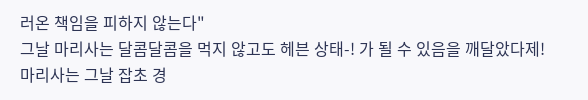러온 책임을 피하지 않는다"
그날 마리사는 달콤달콤을 먹지 않고도 헤븐 상태-! 가 될 수 있음을 깨달았다제!
마리사는 그날 잡초 경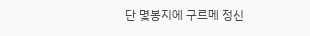단 몇봉지에 구르메 정신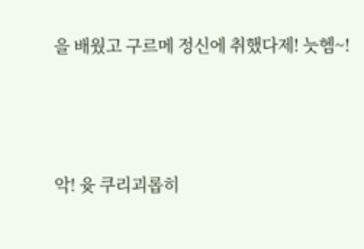을 배웠고 구르메 정신에 취했다제! 늣헴~!




악! 윳 쿠리괴롭히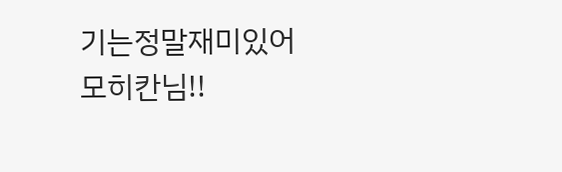기는정말재미있어 모히칸님!!